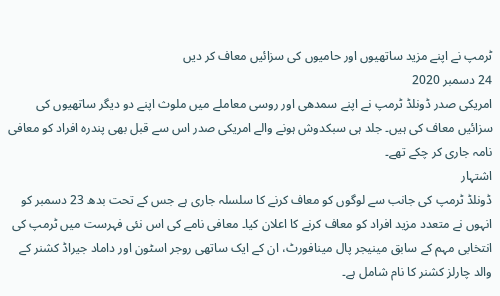ٹرمپ نے اپنے مزید ساتھیوں اور حامیوں کی سزائیں معاف کر دیں
24 دسمبر 2020
امریکی صدر ڈونلڈ ٹرمپ نے اپنے سمدھی اور روسی معاملے میں ملوث اپنے دو دیگر ساتھیوں کی سزائیں معاف کی ہیں۔ جلد ہی سبکدوش ہونے والے امریکی صدر اس سے قبل بھی پندرہ افراد کو معافی نامہ جاری کر چکے تھے۔
اشتہار
ڈونلڈ ٹرمپ کی جانب سے لوگوں کو معاف کرنے کا سلسلہ جاری ہے جس کے تحت بدھ 23 دسمبر کو انہوں نے متعدد مزید افراد کو معاف کرنے کا اعلان کیا۔ معافی نامے کی اس نئی فہرست میں ٹرمپ کی انتخابی مہم کے سابق مینیجر پال مینافورٹ، ان کے ایک ساتھی روجر اسٹون اور داماد جیراڈ کشنر کے والد چارلز کشنر کا نام شامل ہے۔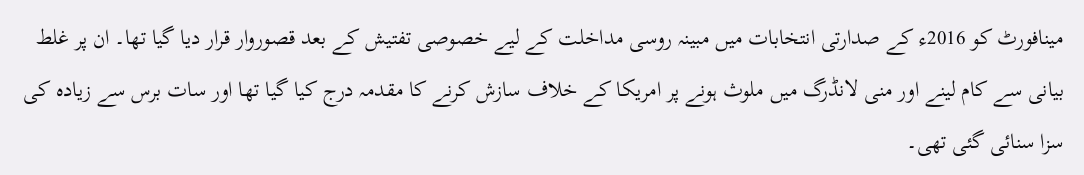مینافورٹ کو 2016ء کے صدارتی انتخابات میں مبینہ روسی مداخلت کے لیے خصوصی تفتیش کے بعد قصوروار قرار دیا گیا تھا۔ ان پر غلط بیانی سے کام لینے اور منی لانڈرگ میں ملوث ہونے پر امریکا کے خلاف سازش کرنے کا مقدمہ درج کیا گیا تھا اور سات برس سے زیادہ کی سزا سنائی گئی تھی۔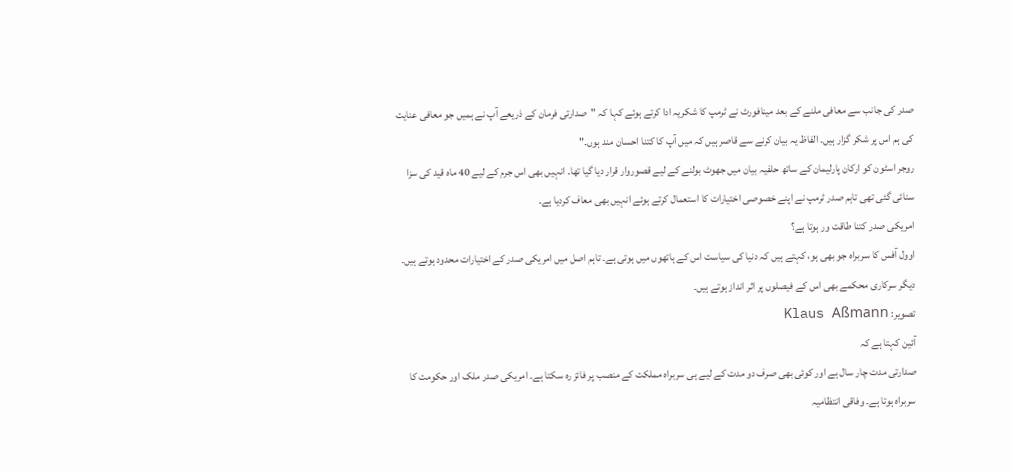صدر کی جانب سے معافی ملنے کے بعد مینافورٹ نے ٹرمپ کا شکریہ ادا کرتے ہوئے کہا کہ "صدارتی فرمان کے ذریعے آپ نے ہمیں جو معافی عنایت کی ہم اس پر شکر گزار ہیں۔ الفاظ یہ بیان کرنے سے قاصر ہیں کہ میں آپ کا کتنا احسان مند ہوں۔"
روجر اسٹون کو ارکان پارلیمان کے ساتھ حلفیہ بیان میں جھوٹ بولنے کے لیے قصوروار قرار دیا گیا تھا۔ انہیں بھی اس جرم کے لیے 40 ماہ قید کی سزا سنائی گئی تھی تاہم صدر ٹرمپ نے اپنے خصوصی اختیارات کا استعمال کرتے ہوئے انہیں بھی معاف کردیا ہے۔
امریکی صدر کتنا طاقت ور ہوتا ہے؟
اوول آفس کا سربراہ جو بھی ہو، کہتے ہیں کہ دنیا کی سیاست اس کے ہاتھوں میں ہوتی ہے۔ تاہم اصل میں امریکی صدر کے اختیارات محدود ہوتے ہیں۔ دیگر سرکاری محکمے بھی اس کے فیصلوں پر اثر انداز ہوتے ہیں۔
تصویر: Klaus Aßmann
آئین کہتا ہے کہ
صدارتی مدت چار سال ہے اور کوئی بھی صرف دو مدت کے لیے ہی سربراہ مملکت کے منصب پر فائز رہ سکتا ہے۔ امریکی صدر ملک اور حکومت کا سربراہ ہوتا ہے۔ وفاقی انتظامیہ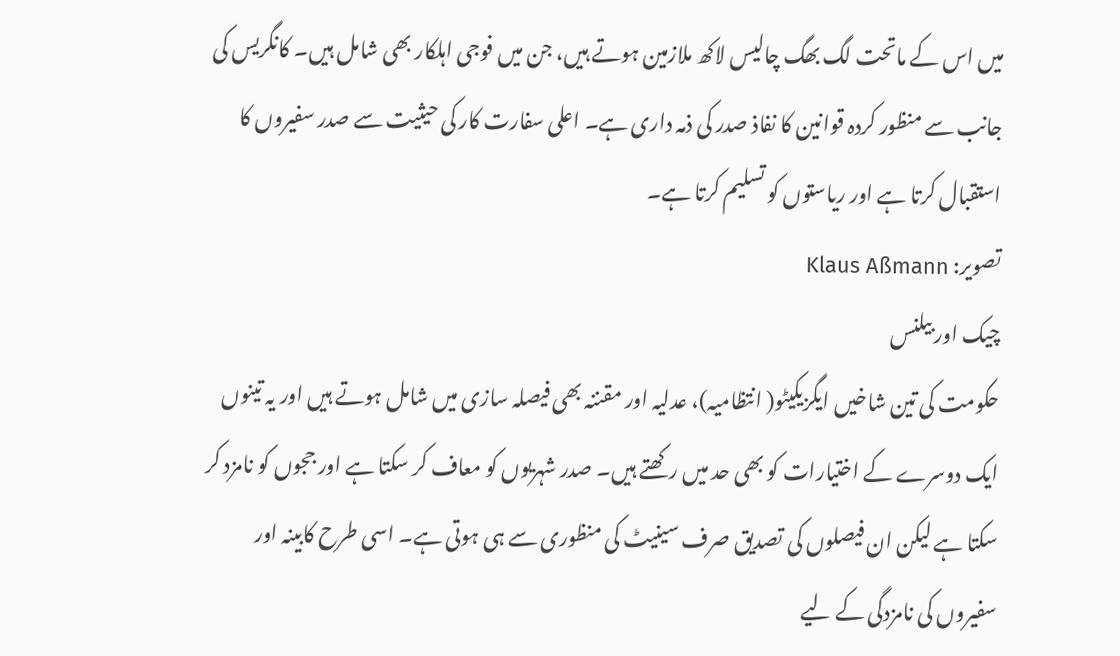میں اس کے ماتحت لگ بھگ چالیس لاکھ ملازمین ہوتے ہیں، جن میں فوجی اہلکار بھی شامل ہیں۔ کانگریس کی جانب سے منظور کردہ قوانین کا نفاذ صدر کی ذمہ داری ہے۔ اعلی سفارت کار کی حیثیت سے صدر سفیروں کا استقبال کرتا ہے اور ریاستوں کو تسلیم کرتا ہے۔
تصویر: Klaus Aßmann
چیک اور بیلنس
حکومت کی تین شاخیں ایگزیکیٹو( انتظامیہ)، عدلیہ اور مقننہ بھی فیصلہ سازی میں شامل ہوتے ہیں اور یہ تینوں ایک دوسرے کے اختیارات کو بھی حد میں رکھتے ہیں۔ صدر شہریوں کو معاف کر سکتا ہے اور ججوں کو نامزد کر سکتا ہے لیکن ان فیصلوں کی تصدیق صرف سینیٹ کی منظوری سے ہی ہوتی ہے۔ اسی طرح کابینہ اور سفیروں کی نامزدگی کے لیے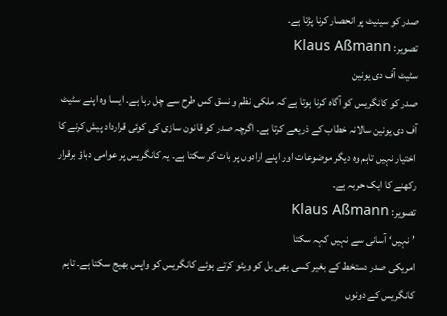صدر کو سینیٹ پر انحصار کرنا پڑتا ہے۔
تصویر: Klaus Aßmann
سٹیٹ آف دی یونین
صدر کو کانگریس کو آگاہ کرنا ہوتا ہے کہ ملکی نظم و نسق کس طرح سے چل رہا ہے۔ ایسا وہ اپنے سٹیٹ آف دی یونین سالانہ خطاب کے ذریعے کرتا ہے۔ اگرچہ صدر کو قانون سازی کی کوئی قرارداد پیش کرنے کا اختیار نہیں تاہم وہ دیگر موضوعات اور اپنے ارادوں پر بات کر سکتا ہے۔ یہ کانگریس پر عوامی دباؤ برقرار رکھنے کا ایک حربہ ہے۔
تصویر: Klaus Aßmann
’نہیں‘ آسانی سے نہیں کہہ سکتا
امریکی صدر دستخط کے بغیر کسی بھی بل کو ویٹو کرتے ہوئے کانگریس کو واپس بھیج سکتا ہے۔ تاہم کانگریس کے دونوں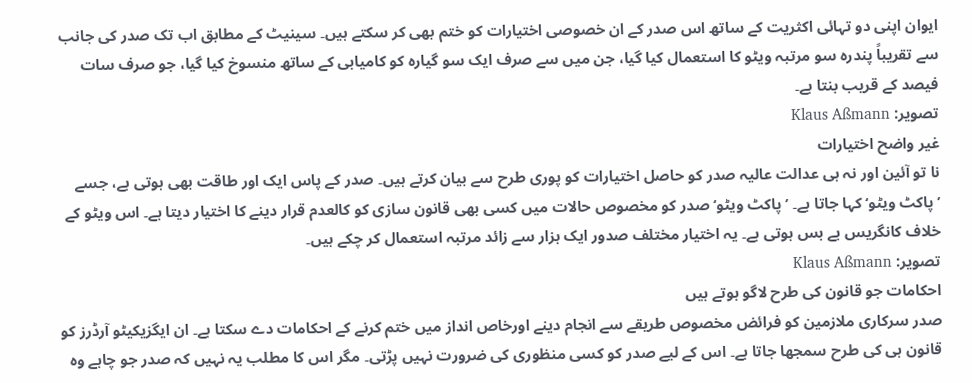ایوان اپنی دو تہائی اکثریت کے ساتھ اس صدر کے ان خصوصی اختیارات کو ختم بھی کر سکتے ہیں۔ سینیٹ کے مطابق اب تک صدر کی جانب سے تقریباً پندرہ سو مرتبہ ویٹو کا استعمال کیا گیا، جن میں سے صرف ایک سو گیارہ کو کامیابی کے ساتھ منسوخ کیا گیا، جو صرف سات فیصد کے قریب بنتا ہے۔
تصویر: Klaus Aßmann
غیر واضح اختیارات
نا تو آئین اور نہ ہی عدالت عالیہ صدر کو حاصل اختیارات کو پوری طرح سے بیان کرتے ہیں۔ صدر کے پاس ایک اور طاقت بھی ہوتی ہے، جسے ’پاکٹ ویٹو‘ کہا جاتا ہے۔ ’پاکٹ ویٹو‘ صدر کو مخصوص حالات میں کسی بھی قانون سازی کو کالعدم قرار دینے کا اختیار دیتا ہے۔ اس ویٹو کے خلاف کانگریس بے بس ہوتی ہے۔ یہ اختیار مختلف صدور ایک ہزار سے زائد مرتبہ استعمال کر چکے ہیں۔
تصویر: Klaus Aßmann
احکامات جو قانون کی طرح لاگو ہوتے ہیں
صدر سرکاری ملازمین کو فرائض مخصوص طریقے سے انجام دینے اورخاص انداز میں ختم کرنے کے احکامات دے سکتا ہے۔ ان ایگزیکیٹو آرڈرز کو قانون ہی کی طرح سمجھا جاتا ہے۔ اس کے لیے صدر کو کسی منظوری کی ضرورت نہیں پڑتی۔ مگر اس کا مطلب یہ نہیں کہ صدر جو چاہے وہ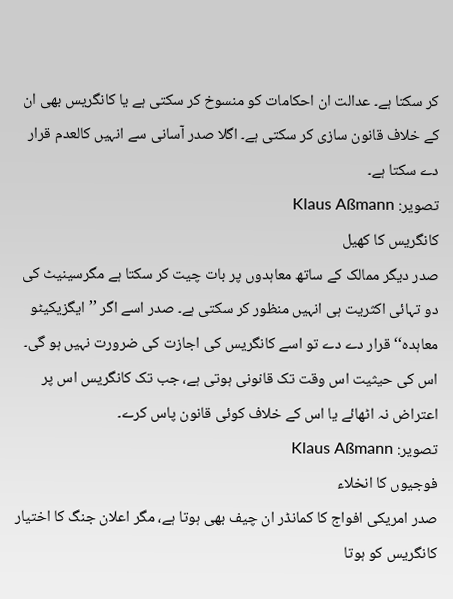کر سکتا ہے۔ عدالت ان احکامات کو منسوخ کر سکتی ہے یا کانگریس بھی ان کے خلاف قانون سازی کر سکتی ہے۔ اگلا صدر آسانی سے انہیں کالعدم قرار دے سکتا ہے۔
تصویر: Klaus Aßmann
کانگریس کا کھیل
صدر دیگر ممالک کے ساتھ معاہدوں پر بات چیت کر سکتا ہے مگرسینیٹ کی دو تہائی اکثریت ہی انہیں منظور کر سکتی ہے۔ صدر اسے اگر ’’ایگزیکیٹو معاہدہ‘‘ قرار دے دے تو اسے کانگریس کی اجازت کی ضرورت نہیں ہو گی۔ اس کی حیثیت اس وقت تک قانونی ہوتی ہے، جب تک کانگریس اس پر اعتراض نہ اٹھائے یا اس کے خلاف کوئی قانون پاس کرے۔
تصویر: Klaus Aßmann
فوجیوں کا انخلاء
صدر امریکی افواج کا کمانڈر ان چیف بھی ہوتا ہے، مگر اعلان جنگ کا اختیار کانگریس کو ہوتا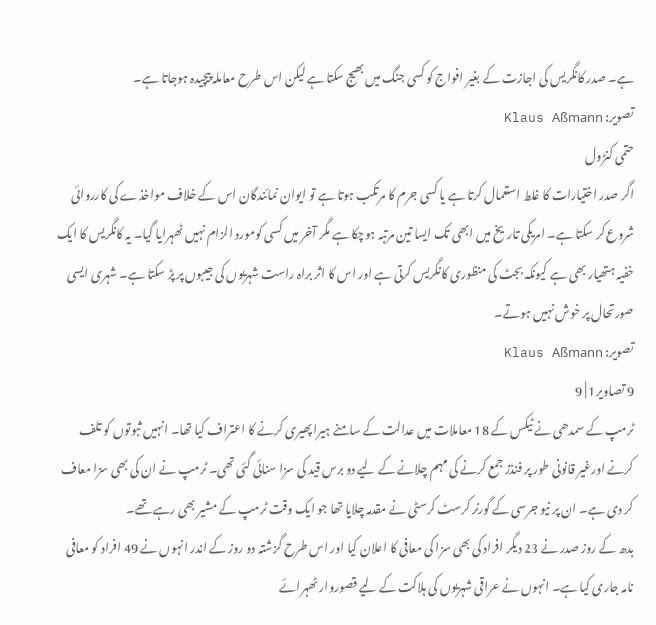ہے۔ صدر کانگریس کی اجازت کے بغیر افواج کو کسی جنگ میں بھیج سکتا ہے لیکن اس طرح معاملہ پیچیدہ ہوجاتا ہے۔
تصویر: Klaus Aßmann
حتمی کنڑول
اگر صدر اختیارات کا غلط استعمال کرتا ہے یا کسی جرم کا مرتکب ہوتا ہے تو ایوان نمائندگان اس کے خلاف مواخذے کی کارروائی شروع کر سکتا ہے۔ امریکی تاریخ میں ابھی تک ایسا تین مرتبہ ہوچکا ہے مگر آخر میں کسی کومورد الزام نہیں ٹھہرایا گیا۔ یہ کانگریس کا ایک خفیہ ہتھیار بھی ہے کیونکہ بجٹ کی منظوری کانگریس کرتی ہے اور اس کا اثر براہ راست شہریوں کی جیبوں پر پڑ سکتا ہے۔ شہری ایسی صورتحال پر خوش نہیں ہوتے۔
تصویر: Klaus Aßmann
9 تصاویر1 | 9
ٹرمپ کے سمدھی نے ٹیکس کے 18 معاملات میں عدالت کے سامنے ہیرا پھیری کرنے کا اعتراف کیا تھا۔ انہیں ثبوتوں کو تلف کرنے اورغیر قانونی طور پر فنڈز جمع کرنے کی مہم چلانے کے لیے دو برس قید کی سزا سنائی گئی تھی۔ ٹرمپ نے ان کی بھی سزا معاف کر دی ہے۔ ان پر نیو جرسی کے گورنر کرسٹ کرسٹی نے مقدمہ چلایا تھا جو ایک وقت ٹرمپ کے مشیر بھی رہے تھے۔
بدھ کے روز صدر نے 23 دیگر افراد کی بھی سزا کی معافی کا اعلان کیا اور اس طرح گزشتہ دو روز کے اندر انہوں نے 49 افراد کو معافی نامہ جاری کیا ہے۔ انہوں نے عراقی شہریوں کی ہلاکت کے لیے قصوروار ٹھہرائے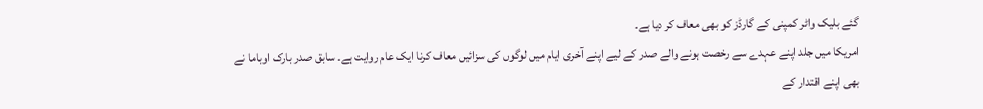گئے بلیک واٹر کمپنی کے گارڈز کو بھی معاف کر دیا ہے۔
امریکا میں جلد اپنے عہدے سے رخصت ہونے والے صدر کے لیے اپنے آخری ایام میں لوگوں کی سزائیں معاف کرنا ایک عام روایت ہے۔ سابق صدر بارک اوباما نے بھی اپنے اقتدار کے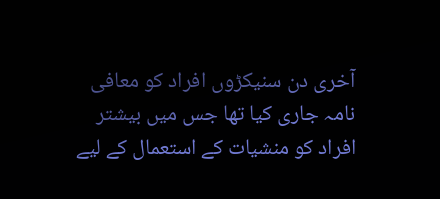آخری دن سنیکڑوں افراد کو معافی نامہ جاری کیا تھا جس میں بیشتر افراد کو منشیات کے استعمال کے لیے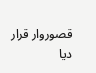قصوروار قرار دیا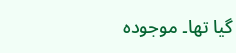گيا تھا۔ موجودہ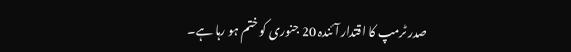صدر ٹرمپ کا اقتدار آئندہ 20 جنوری کو ختم ہو رہا ہے۔